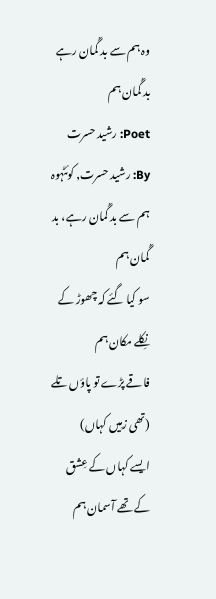وہ ہم سے بد گُمان رہے بد گُمان ہم
Poet: رشید حسرت By: رشید حسرت, کوئٹہوہ ہم سے بد گُمان رہے، بد گُمان ہم
سو کیا گئے کہ چھوڑ کے نِکلے مکان ہم
فاقے پڑے تو پاؤں تلے (تھی زمِیں کہاں)
ایسے کہاں کے عِشق کے تھے آسمان ہم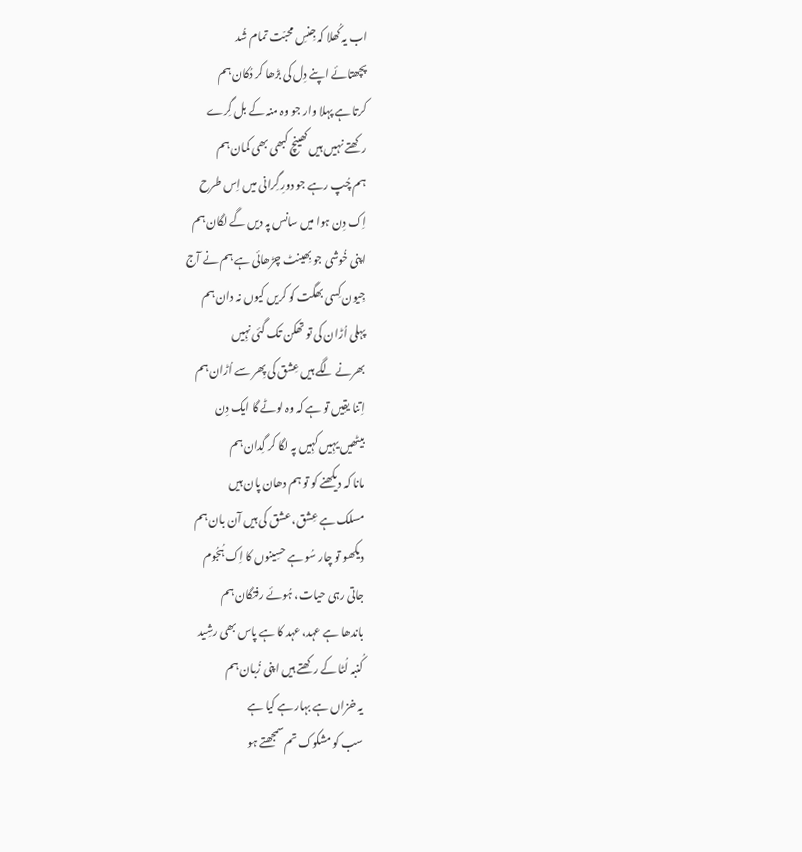اب یہ کُھلا کہ جِنسِ محبّت تمام شُد
پچھتائے اپنے دِل کی بڑھا کر دُکان ہم
کرتا ہے پہلا وار جو وہ منہ کے بل گِرے
رکھتے نہیں ہیں کھینچ کبھی بھی کمان ہم
ہم چُپ رہے جو دورِ گِرانی میں اِس طرح
اِک دِن ہوا میں سانس پہ دیں گے لگان ہم
اپنی خُوشی جو بِھینٹ چڑھائی ہے ہم نے آج
جِیون کِسی بھگت کو کریں کیوں نہ دان ہم
پہلی اُڑان کی تو تھکن تک گئی نہِیں
بھرنے لگے ہیں عِشق کی پِھر سے اُڑان ہم
اِتنا یقِیں تو ہے کہ وہ لوٹے گا ایک دِن
بیٹھیں یہِیں کہِیں پہ لگا کر گِدان ہم
مانا کہ دیکھنے کو تو ہم دھان پان ہیں
مسلک ہے عِشق، عشق کی ہیں آن بان ہم
دیکھو تو چار سُو ہے حسِینوں کا اِک ہُجُوم
جاتی رہی حیات، ہُوئے رفتگان ہم
باندھا ہے عہد، عہد کا ہے پاس بھی رشِید
کُنبہ لُٹا کے رکھتے ہیں اپنی زُبان ہم
یہ خزاں ہے بہار ہے کیا ہے
سب کو مشکوک تم سمجھتے ہو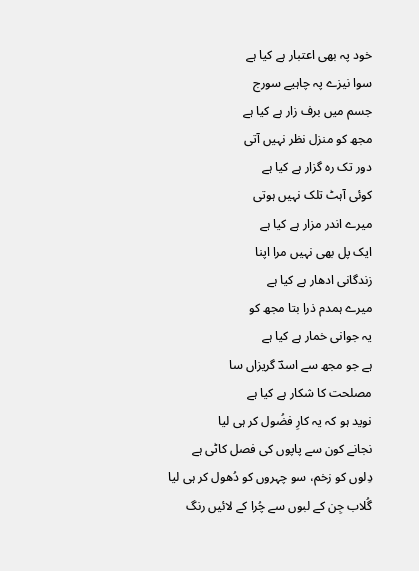خود پہ بھی اعتبار ہے کیا ہے
سوا نیزے پہ چاہیے سورج
جسم میں برف زار ہے کیا ہے
مجھ کو منزل نظر نہیں آتی
دور تک رہ گزار ہے کیا ہے
کوئی آہٹ تلک نہیں ہوتی
میرے اندر مزار ہے کیا ہے
ایک پل بھی نہیں مرا اپنا
زندگانی ادھار ہے کیا ہے
میرے ہمدم ذرا بتا مجھ کو
یہ جوانی خمار ہے کیا ہے
ہے جو مجھ سے اسدؔ گریزاں سا
مصلحت کا شکار ہے کیا ہے
نوید ہو کہ یہ کارِ فضُول کر ہی لیا
نجانے کون سے پاپوں کی فصل کاٹی ہے
دِلوں کو زخم، سو چہروں کو دُھول کر ہی لیا
گُلاب جِن کے لبوں سے چُرا کے لائیں رنگ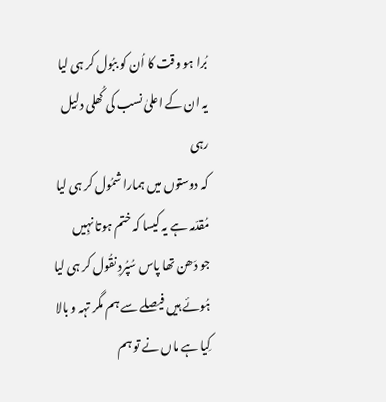بُرا ہو وقت کا اُن کو ببُول کر ہی لیا
یہ ان کے اعلیٰ نسب کی کُھلی دلِیل رہی
کہ دوستوں میں ہمارا شمُول کر ہی لیا
مُقدّمہ ہے یہ کیسا کہ ختم ہوتا نہِیں
جو دَھن تھا پاس سُپُردِ نقُول کر ہی لیا
ہُوئے ہیں فیصلے سے ہم مگر تہہ و بالا
کِیا ہے ماں نے تو ہم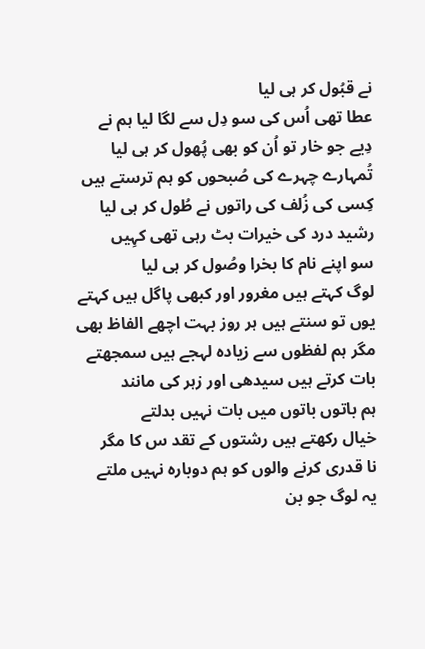نے قبُول کر ہی لیا
عطا تھی اُس کی سو دِل سے لگا لیا ہم نے
دِیے جو خار تو اُن کو بھی پُھول کر ہی لیا
تُمہارے چہرے کی صُبحوں کو ہم ترستے ہیں
کِسی کی زُلف کی راتوں نے طُول کر ہی لیا
رشید درد کی خیرات بٹ رہی تھی کہِیں
سو اپنے نام کا بخرا وصُول کر ہی لیا
لوگ کہتے ہیں مغرور اور کبھی پاگل ہیں کہتے
یوں تو سنتے ہیں ہر روز بہت اچھے الفاظ بھی
مگر ہم لفظوں سے زیادہ لہجے ہیں سمجھتے
بات کرتے ہیں سیدھی اور زہر کی مانند
ہم باتوں باتوں میں بات نہیں بدلتے
خیال رکھتے ہیں رشتوں کے تقد س کا مگر
نا قدری کرنے والوں کو ہم دوبارہ نہیں ملتے
یہ لوگ جو بن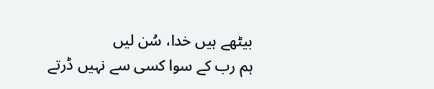بیٹھے ہیں خدا، سُن لیں
ہم رب کے سوا کسی سے نہیں ڈرتے